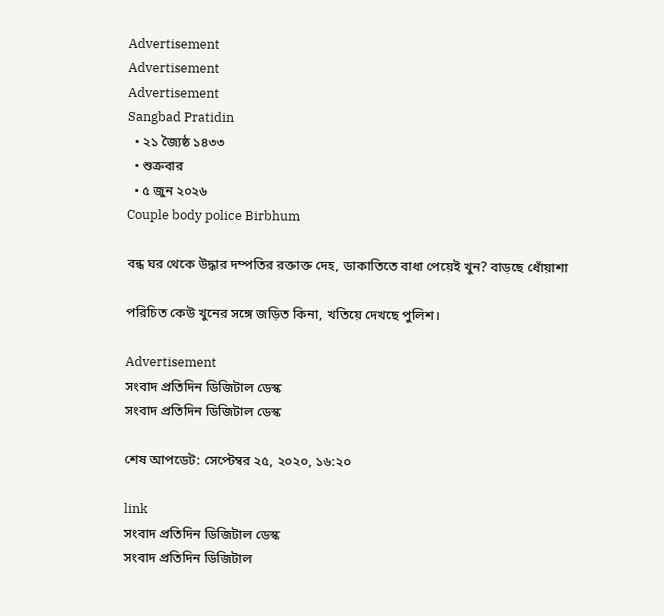Advertisement
Advertisement
Advertisement
Sangbad Pratidin
  • ২১ জ্যৈষ্ঠ ১৪৩৩
  • শুক্রবার
  • ৫ জুন ২০২৬
Couple body police Birbhum

বন্ধ ঘর থেকে উদ্ধার দম্পতির রক্তাক্ত দেহ, ডাকাতিতে বাধা পেয়েই খুন? বাড়ছে ধোঁয়াশা

পরিচিত কেউ খুনের সঙ্গে জড়িত কিনা, খতিয়ে দেখছে পুলিশ।

Advertisement
সংবাদ প্রতিদিন ডিজিটাল ডেস্ক
সংবাদ প্রতিদিন ডিজিটাল ডেস্ক

শেষ আপডেট: সেপ্টেম্বর ২৫, ২০২০, ১৬:২০

link
সংবাদ প্রতিদিন ডিজিটাল ডেস্ক
সংবাদ প্রতিদিন ডিজিটাল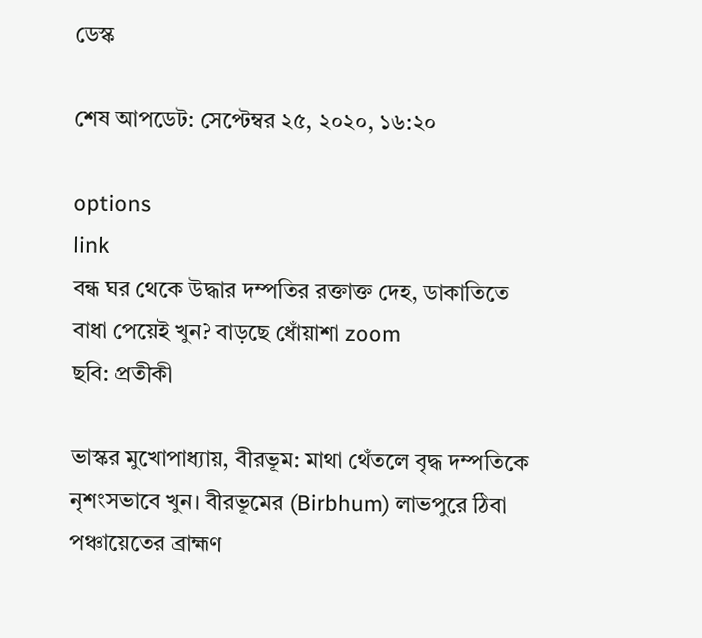ডেস্ক

শেষ আপডেট: সেপ্টেম্বর ২৫, ২০২০, ১৬:২০

options
link
বন্ধ ঘর থেকে উদ্ধার দম্পতির রক্তাক্ত দেহ, ডাকাতিতে বাধা পেয়েই খুন? বাড়ছে ধোঁয়াশা zoom
ছবি: প্রতীকী

ভাস্কর মুখোপাধ্যায়, বীরভূম: মাথা থেঁতলে বৃদ্ধ দম্পতিকে নৃশংসভাবে খুন। বীরভূমের (Birbhum) লাভপুরে ঠিবা পঞ্চায়েতের ব্রাহ্মণ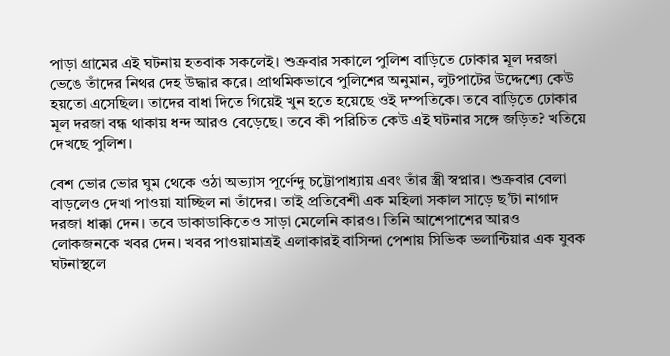পাড়া গ্রামের এই ঘটনায় হতবাক সকলেই। শুক্রবার সকালে পুলিশ বাড়িতে ঢোকার মূল দরজা ভেঙে তাঁদের নিথর দেহ উদ্ধার করে। প্রাথমিকভাবে পুলিশের অনুমান, লুটপাটের উদ্দেশ্যে কেউ হয়তো এসেছিল। তাদের বাধা দিতে গিয়েই খুন হতে হয়েছে ওই দম্পতিকে। তবে বাড়িতে ঢোকার মূল দরজা বন্ধ থাকায় ধন্দ আরও বেড়েছে। তবে কী পরিচিত কেউ এই ঘটনার সঙ্গে জড়িত? খতিয়ে দেখছে পুলিশ।

বেশ ভোর ভোর ঘুম থেকে ওঠা অভ্যাস পূর্ণেন্দু চট্টোপাধ্যায় এবং তাঁর স্ত্রী স্বপ্নার। শুক্রবার বেলা বাড়লেও দেখা পাওয়া যাচ্ছিল না তাঁদের। তাই প্রতিবেশী এক মহিলা সকাল সাড়ে ছ’টা নাগাদ দরজা ধাক্কা দেন। তবে ডাকাডাকিতেও সাড়া মেলেনি কারও। তিনি আশেপাশের আরও লোকজনকে খবর দেন। খবর পাওয়ামাত্রই এলাকারই বাসিন্দা পেশায় সিভিক ভলান্টিয়ার এক যুবক ঘটনাস্থলে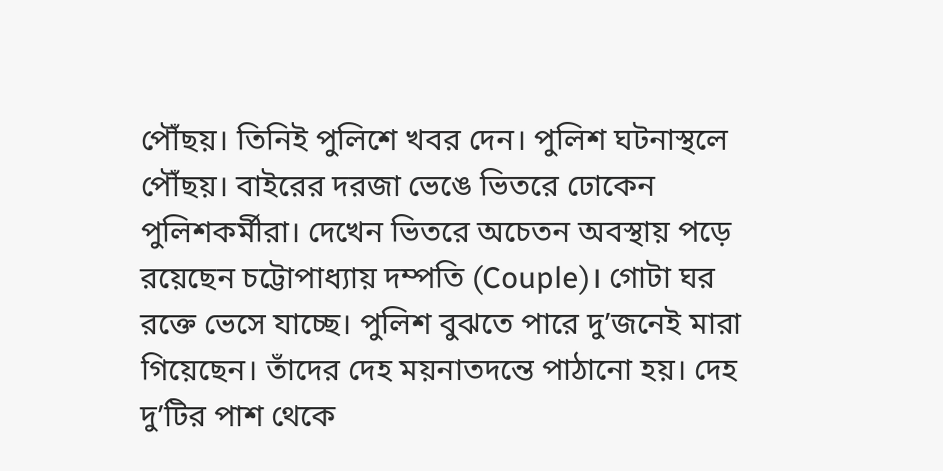পৌঁছয়। তিনিই পুলিশে খবর দেন। পুলিশ ঘটনাস্থলে পৌঁছয়। বাইরের দরজা ভেঙে ভিতরে ঢোকেন পুলিশকর্মীরা। দেখেন ভিতরে অচেতন অবস্থায় পড়ে রয়েছেন চট্টোপাধ্যায় দম্পতি (Couple)। গোটা ঘর রক্তে ভেসে যাচ্ছে। পুলিশ বুঝতে পারে দু’জনেই মারা গিয়েছেন। তাঁদের দেহ ময়নাতদন্তে পাঠানো হয়। দেহ দু’টির পাশ থেকে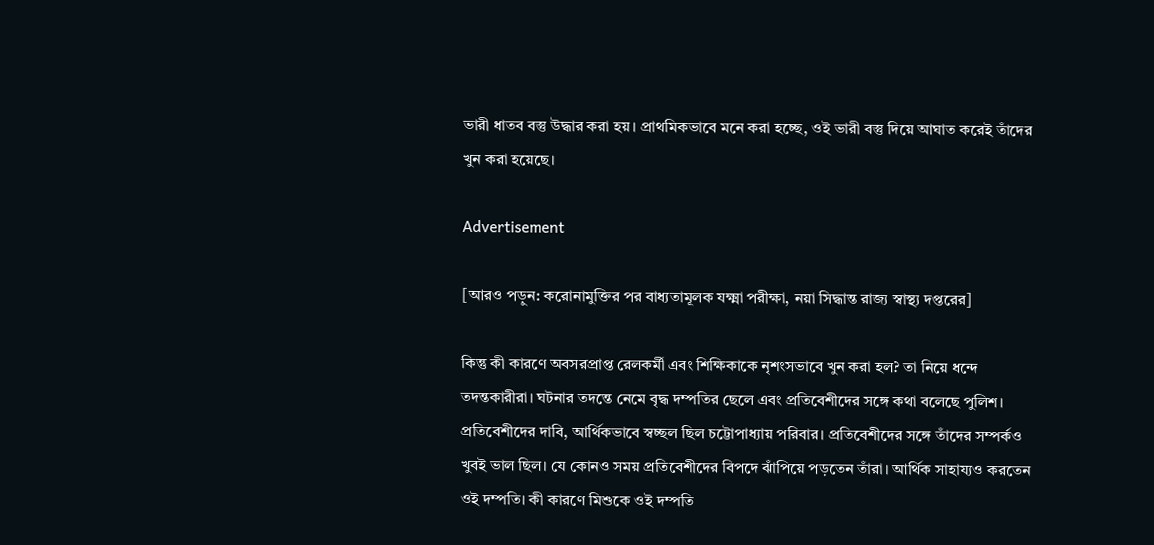ভারী ধাতব বস্তু উদ্ধার করা হয়। প্রাথমিকভাবে মনে করা হচ্ছে, ওই ভারী বস্তু দিয়ে আঘাত করেই তাঁদের খুন করা হয়েছে।

Advertisement

[আরও পড়ুন: করোনামুক্তির পর বাধ্যতামূলক যক্ষ্মা পরীক্ষা, নয়া সিদ্ধান্ত রাজ্য স্বাস্থ্য দপ্তরের]

কিন্তু কী কারণে অবসরপ্রাপ্ত রেলকর্মী এবং শিক্ষিকাকে নৃশংসভাবে খুন করা হল? তা নিয়ে ধন্দে তদন্তকারীরা। ঘটনার তদন্তে নেমে বৃদ্ধ দম্পতির ছেলে এবং প্রতিবেশীদের সঙ্গে কথা বলেছে পুলিশ। প্রতিবেশীদের দাবি, আর্থিকভাবে স্বচ্ছল ছিল চট্টোপাধ্যায় পরিবার। প্রতিবেশীদের সঙ্গে তাঁদের সম্পর্কও খুবই ভাল ছিল। যে কোনও সময় প্রতিবেশীদের বিপদে ঝাঁপিয়ে পড়তেন তাঁরা। আর্থিক সাহায্যও করতেন ওই দম্পতি। কী কারণে মিশুকে ওই দম্পতি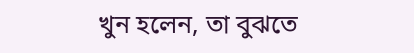খুন হলেন, তা বুঝতে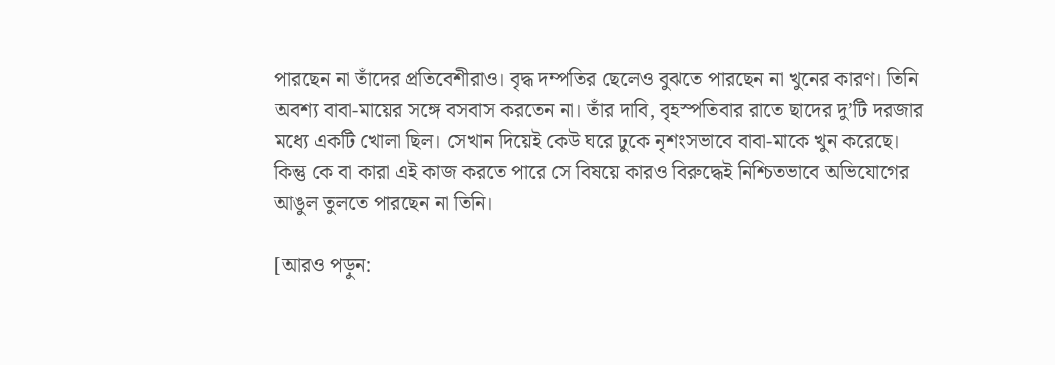পারছেন না তাঁদের প্রতিবেশীরাও। বৃদ্ধ দম্পতির ছেলেও বুঝতে পারছেন না খুনের কারণ। তিনি অবশ্য বাবা-মায়ের সঙ্গে বসবাস করতেন না। তাঁর দাবি, বৃহস্পতিবার রাতে ছাদের দু’টি দরজার মধ্যে একটি খোলা ছিল। সেখান দিয়েই কেউ ঘরে ঢুকে নৃশংসভাবে বাবা-মাকে খুন করেছে। কিন্তু কে বা কারা এই কাজ করতে পারে সে বিষয়ে কারও বিরুদ্ধেই নিশ্চিতভাবে অভিযোগের আঙুল তুলতে পারছেন না তিনি।

[আরও পড়ুন: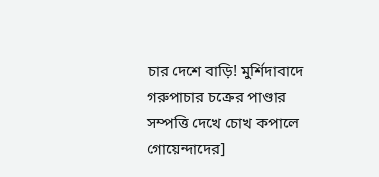চার দেশে বাড়ি! মুর্শিদাবাদে গরুপাচার চক্রের পাণ্ডার সম্পত্তি দেখে চোখ কপালে গোয়েন্দাদের]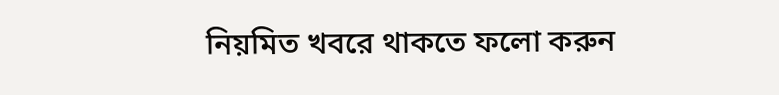নিয়মিত খবরে থাকতে ফলো করুন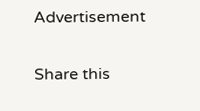Advertisement

Share this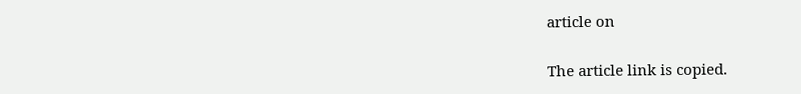article on

The article link is copied.